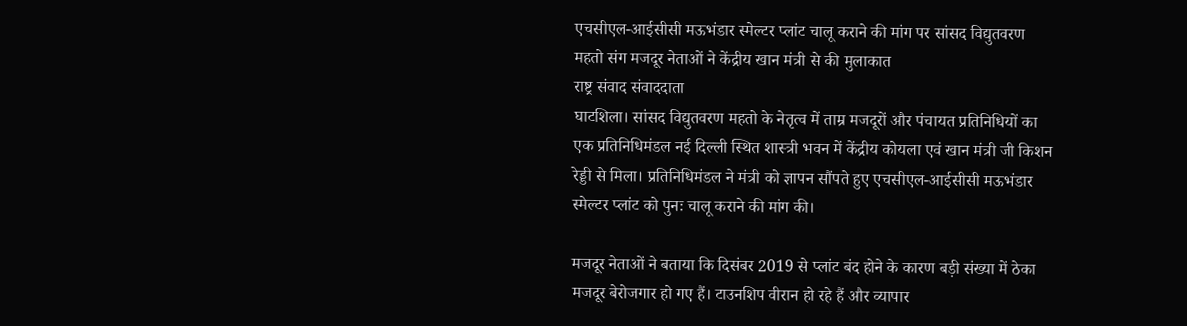एचसीएल-आईसीसी मऊभंडार स्मेल्टर प्लांट चालू कराने की मांग पर सांसद विद्युतवरण महतो संग मजदूर नेताओं ने केंद्रीय खान मंत्री से की मुलाकात
राष्ट्र संवाद संवाददाता
घाटशिला। सांसद विद्युतवरण महतो के नेतृत्व में ताम्र मजदूरों और पंचायत प्रतिनिधियों का एक प्रतिनिधिमंडल नई दिल्ली स्थित शास्त्री भवन में केंद्रीय कोयला एवं खान मंत्री जी किशन रेड्डी से मिला। प्रतिनिधिमंडल ने मंत्री को ज्ञापन सौंपते हुए एचसीएल-आईसीसी मऊभंडार स्मेल्टर प्लांट को पुनः चालू कराने की मांग की।

मजदूर नेताओं ने बताया कि दिसंबर 2019 से प्लांट बंद होने के कारण बड़ी संख्या में ठेका मजदूर बेरोजगार हो गए हैं। टाउनशिप वीरान हो रहे हैं और व्यापार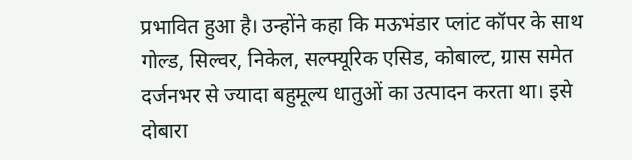प्रभावित हुआ है। उन्होंने कहा कि मऊभंडार प्लांट कॉपर के साथ गोल्ड, सिल्वर, निकेल, सल्फ्यूरिक एसिड, कोबाल्ट, ग्रास समेत दर्जनभर से ज्यादा बहुमूल्य धातुओं का उत्पादन करता था। इसे दोबारा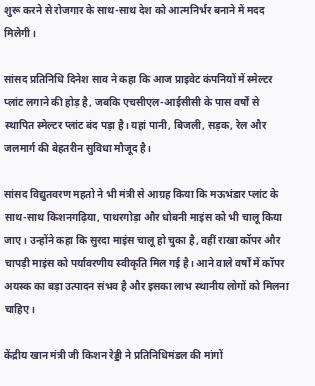शुरू करने से रोजगार के साथ-साथ देश को आत्मनिर्भर बनाने में मदद मिलेगी।

सांसद प्रतिनिधि दिनेश साव ने कहा कि आज प्राइवेट कंपनियों में स्मेल्टर प्लांट लगाने की होड़ है, जबकि एचसीएल-आईसीसी के पास वर्षों से स्थापित स्मेल्टर प्लांट बंद पड़ा है। यहां पानी, बिजली, सड़क, रेल और जलमार्ग की बेहतरीन सुविधा मौजूद है।

सांसद विद्युतवरण महतो ने भी मंत्री से आग्रह किया कि मऊभंडार प्लांट के साथ-साथ किशनगढ़िया, पाथरगोड़ा और धोबनी माइंस को भी चालू किया जाए। उन्होंने कहा कि सुरदा माइंस चालू हो चुका है, वहीं राखा कॉपर और चापड़ी माइंस को पर्यावरणीय स्वीकृति मिल गई है। आने वाले वर्षों में कॉपर अयस्क का बड़ा उत्पादन संभव है और इसका लाभ स्थानीय लोगों को मिलना चाहिए।

केंद्रीय खान मंत्री जी किशन रेड्डी ने प्रतिनिधिमंडल की मांगों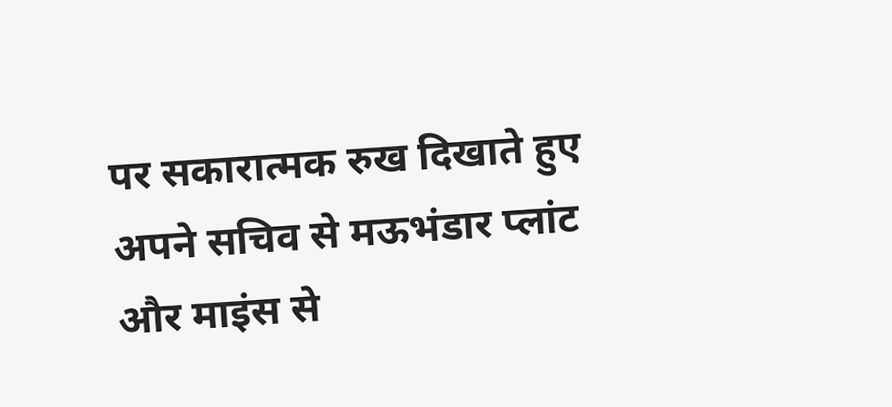पर सकारात्मक रुख दिखाते हुए अपने सचिव से मऊभंडार प्लांट और माइंस से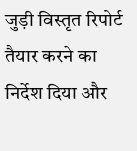जुड़ी विस्तृत रिपोर्ट तैयार करने का निर्देश दिया और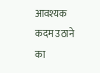आवश्यक कदम उठाने का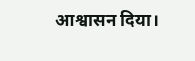आश्वासन दिया।